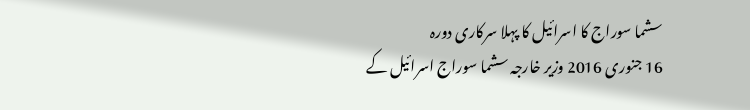سشما سوراج کا اسرائیل کا پہلا سرکاری دورہ
16 جنوری 2016 وزیر خارجہ سشما سوراج اسرائیل کے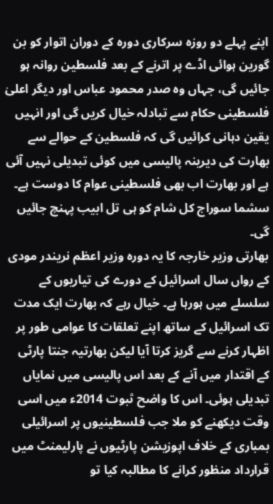اپنے پہلے دو روزہ سرکاری دورہ کے دوران اتوار کو بن گورین ہوائی اڈے پر اترنے کے بعد فلسطین روانہ ہو جائیں گی، جہاں وہ صدر محمود عباس اور دیگر اعلیٰ فلسطینی حکام سے تبادلہ خیال کریں گی اور انہیں یقین دہانی کرائیں گی کہ فلسطین کے حوالے سے بھارت کی دیرینہ پالیسی میں کوئی تبدیلی نہیں آئی ہے اور بھارت اب بھی فلسطینی عوام کا دوست ہے۔ سشما سوراج کل شام کو ہی تل ابیب پہنچ جائیں گی۔
بھارتی وزیر خارجہ کا یہ دورہ وزیر اعظم نریندر مودی کے رواں سال اسرائیل کے دورے کی تیاریوں کے سلسلے میں ہورہا ہے۔ خیال رہے کہ بھارت ایک مدت تک اسرائیل کے ساتھ اپنے تعلقات کا عوامی طور پر اظہار کرنے سے گریز کرتا آیا لیکن بھارتیہ جنتا پارٹی کے اقتدار میں آنے کے بعد اس پالیسی میں نمایاں تبدیلی ہوئی۔ اس کا واضح ثبوت 2014ء میں اسی وقت دیکھنے کو ملا جب فلسطینیوں پر اسرائیلی بمباری کے خلاف اپوزیشن پارٹیوں نے پارلیمنٹ میں قرارداد منظور کرانے کا مطالبہ کیا تو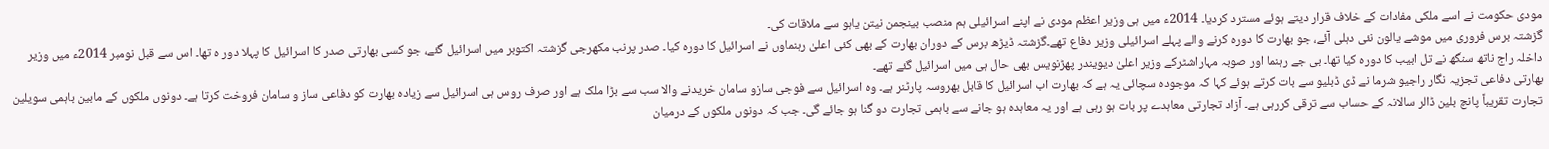مودی حکومت نے اسے ملکی مفادات کے خلاف قرار دیتے ہوئے مسترد کردیا۔ 2014ء میں ہی وزیر اعظم مودی نے اپنے اسرائیلی ہم منصب بینجمن نیتن یاہو سے ملاقات کی۔
گزشتہ برس فروری میں موشے یالون نئی دہلی آئے، جو بھارت کا دورہ کرنے والے پہلے اسرائیلی وزیر دفاع تھے۔گزشتہ ڈیڑھ برس کے دوران بھارت کے بھی کئی اعلیٰ رہنماوں نے اسرائیل کا دورہ کیا۔ صدر پرنب مکھرجی گزشتہ اکتوبر میں اسرائیل گئے، جو کسی بھارتی صدر کا اسرائیل کا پہلا دور ہ تھا۔ اس سے قبل نومبر 2014ء میں وزیر داخلہ راج ناتھ سنگھ نے تل ابیب کا دورہ کیا تھا۔ بی جے رہنما اور صوبہ مہاراشٹرکے وزیر اعلیٰ دیویندر پھڑنویس بھی حال ہی میں اسرائیل گئے تھے۔
بھارتی دفاعی تجزیہ نگار راجیو شرما نے ڈی ڈبلیو سے بات کرتے ہوئے کہا کہ موجودہ سچائی یہ ہے کہ بھارت اب اسرائیل کا قابل بھروسہ پارٹنر ہے۔ وہ اسرائیل سے فوجی سازو سامان خریدنے والا سب سے بڑا ملک ہے اور صرف روس ہی اسرائیل سے زیادہ بھارت کو دفاعی ساز و سامان فروخت کرتا ہے۔ دونوں ملکوں کے مابین باہمی سویلین تجارت تقریباً پانچ بلین ڈالر سالانہ کے حساب سے ترقی کررہی ہے۔ آزاد تجارتی معاہدے پر بات ہو رہی ہے اور یہ معاہدہ ہو جانے سے باہمی تجارت دو گنا ہو جائے گی۔ جب کہ دونوں ملکوں کے درمیان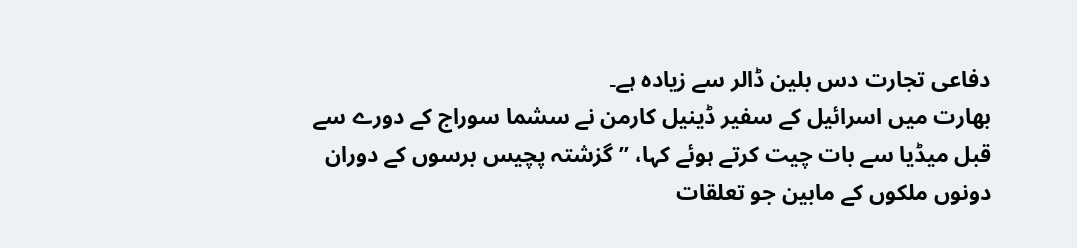دفاعی تجارت دس بلین ڈالر سے زیادہ ہے۔
بھارت میں اسرائیل کے سفیر ڈینیل کارمن نے سشما سوراج کے دورے سے قبل میڈیا سے بات چیت کرتے ہوئے کہا، ’’ گزشتہ پچیس برسوں کے دوران دونوں ملکوں کے مابین جو تعلقات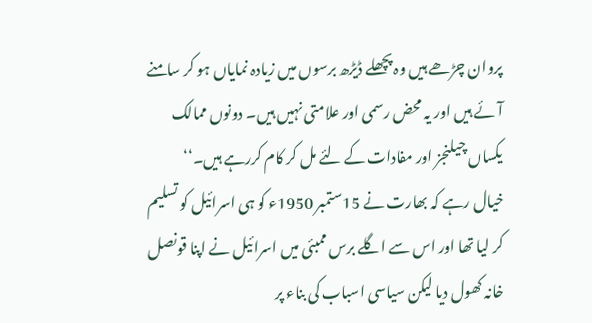پروان چڑھے ہیں وہ پچھلے ڈیڑھ برسوں میں زیادہ نمایاں ہو کر سامنے آئے ہیں اور یہ محض رسمی اور علامتی نہیں ہیں۔ دونوں ممالک یکساں چیلنجز اور مفادات کے لئے مل کر کام کررہے ہیں۔‘‘
خیال رہے کہ بھارت نے 15ستمبر 1950ء کو ہی اسرائیل کو تسلیم کر لیا تھا اور اس سے اگلے برس ممبئی میں اسرائیل نے اپنا قونصل خانہ کھول دیا لیکن سیاسی اسباب کی بناء پر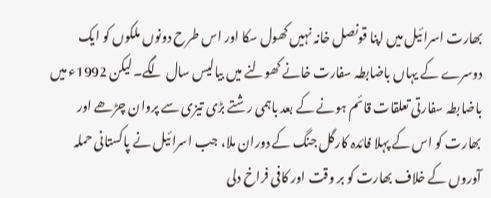بھارت اسرائیل میں اپنا قونصل خانہ نہیں کھول سکا اور اس طرح دونوں ملکوں کو ایک دوسرے کے یہاں باضابطہ سفارت خانے کھولنے میں بیالیس سال لگے۔ لیکن 1992ء میں باضابطہ سفارتی تعلقات قائم ہونے کے بعد باہمی رشتے بڑی تیزی سے پروان چڑھے اور بھارت کو اس کے پہلا فائدہ کارگل جنگ کے دوران ملا، جب اسرائیل نے پاکستانی حملہ آوروں کے خلاف بھارت کو بر وقت اور کافی فراخ دلی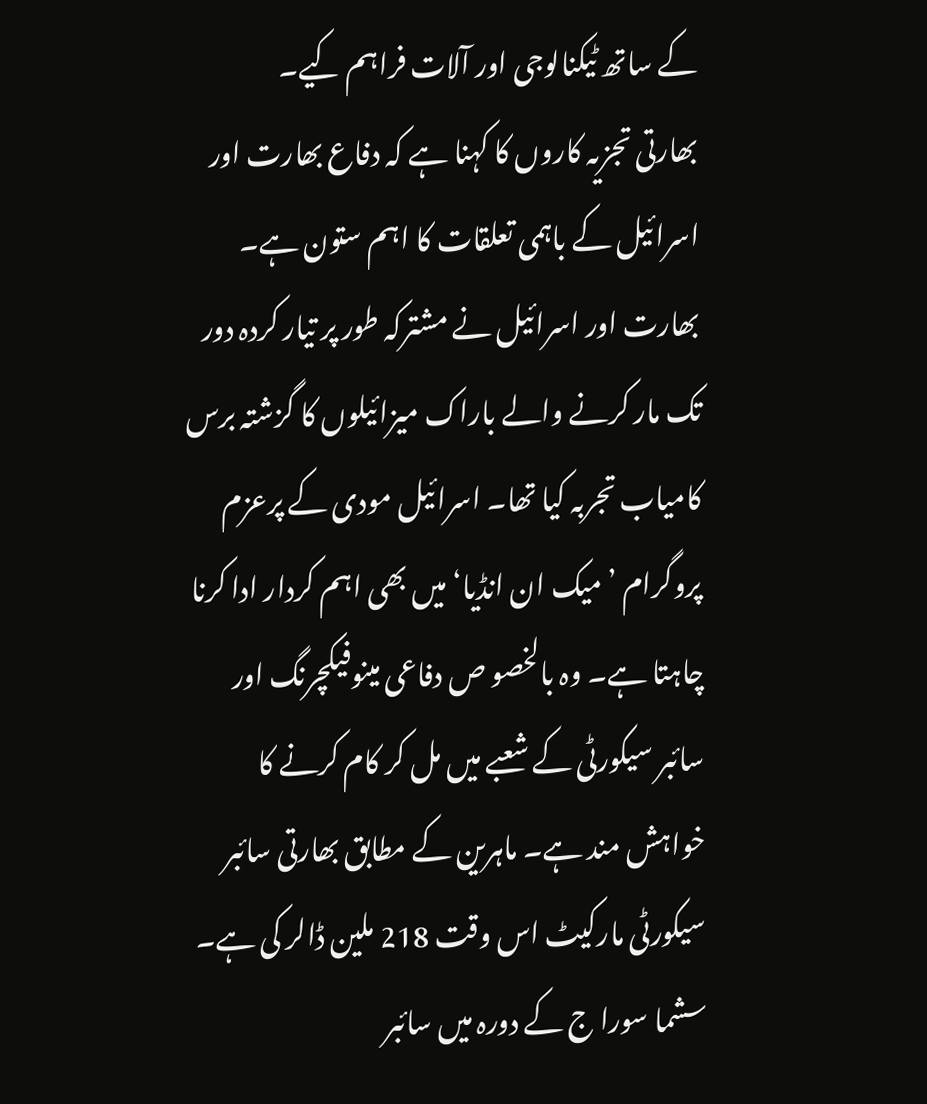کے ساتھ ٹیکنالوجی اور آلات فراہم کیے۔
بھارتی تجزیہ کاروں کا کہنا ہے کہ دفاع بھارت اور اسرائیل کے باہمی تعلقات کا اہم ستون ہے۔ بھارت اور اسرائیل نے مشترکہ طور پر تیار کردہ دور تک مار کرنے والے باراک میزائیلوں کا گزشتہ برس کامیاب تجربہ کیا تھا۔ اسرائیل مودی کے پرعزم پروگرام ’میک ان انڈیا‘ میں بھی اہم کردار ادا کرنا چاہتا ہے۔ وہ بالخصو ص دفاعی مینوفیکچرنگ اور سائبر سیکورٹی کے شعبے میں مل کر کام کرنے کا خواہش مند ہے۔ ماہرین کے مطابق بھارتی سائبر سیکورٹی مارکیٹ اس وقت 218 ملین ڈالر کی ہے۔ سشما سورا ج کے دورہ میں سائبر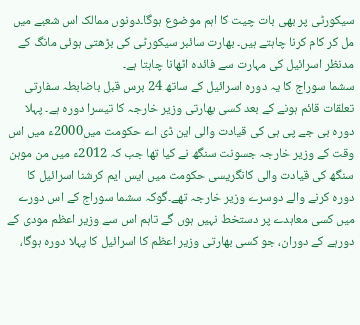سیکورٹی پر بھی بات چیت کا اہم موضوع ہوگا۔دونوں ممالک اس شعبے میں مل کر کام کرنا چاہتے ہیں۔ بھارت سائبر سیکورٹی کی بڑھتی ہوئی مانگ کے مدنظر اسرائیل کی مہارت سے فائدہ اٹھانا چاہتا ہے۔
سشما سوراج کا یہ دورہ اسرائیل کے ساتھ 24 برس قبل باضابطہ سفارتی تعلقات قائم ہونے کے بعد کسی بھارتی وزیر خارجہ کا تیسرا دورہ ہے۔ پہلا دورہ بی جے پی ہی کی قیادت والی این ڈی اے حکومت میں2000ء میں اس وقت کے وزیر خارجہ جسونت سنگھ نے کیا تھا جب کہ 2012ء میں من موہن سنگھ کی قیادت والی کانگریسی حکومت میں ایس ایم کرشنا اسرائیل کا دورہ کرنے والے دوسرے وزیر خارجہ تھے۔گوکہ سشما سوراج کے اس دورے میں کسی معاہدے پر دستخط نہیں ہوں گے تاہم اس سے وزیر اعظم مودی کے دورہے کے دوران، جو کسی بھارتی وزیر اعظم کا اسرائیل کا پہلا دورہ ہوگا،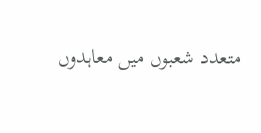متعدد شعبوں میں معاہدوں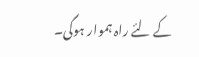کے لئے راہ ہموار ہوگی۔